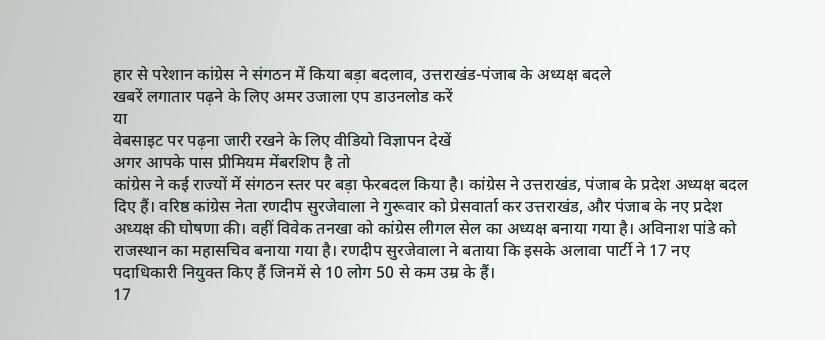हार से परेशान कांग्रेस ने संगठन में किया बड़ा बदलाव, उत्तराखंड-पंजाब के अध्यक्ष बदले
खबरें लगातार पढ़ने के लिए अमर उजाला एप डाउनलोड करें
या
वेबसाइट पर पढ़ना जारी रखने के लिए वीडियो विज्ञापन देखें
अगर आपके पास प्रीमियम मेंबरशिप है तो
कांग्रेस ने कई राज्यों में संगठन स्तर पर बड़ा फेरबदल किया है। कांग्रेस ने उत्तराखंड, पंजाब के प्रदेश अध्यक्ष बदल दिए हैं। वरिष्ठ कांग्रेस नेता रणदीप सुरजेवाला ने गुरूवार को प्रेसवार्ता कर उत्तराखंड, और पंजाब के नए प्रदेश अध्यक्ष की घोषणा की। वहीं विवेक तनखा को कांग्रेस लीगल सेल का अध्यक्ष बनाया गया है। अविनाश पांडे को राजस्थान का महासचिव बनाया गया है। रणदीप सुरजेवाला ने बताया कि इसके अलावा पार्टी ने 17 नए पदाधिकारी नियुक्त किए हैं जिनमें से 10 लोग 50 से कम उम्र के हैं।
17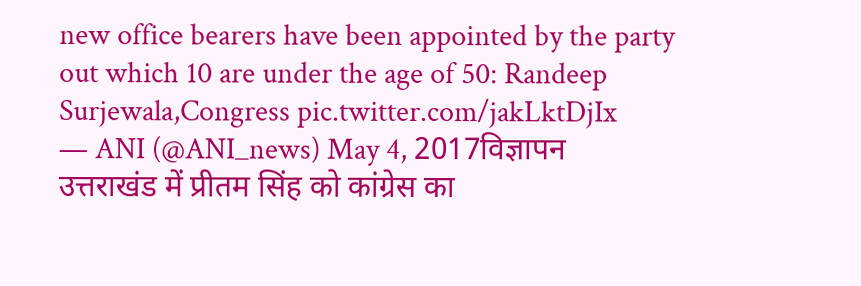new office bearers have been appointed by the party out which 10 are under the age of 50: Randeep Surjewala,Congress pic.twitter.com/jakLktDjIx
— ANI (@ANI_news) May 4, 2017विज्ञापन
उत्तराखंड में प्रीतम सिंह को कांग्रेस का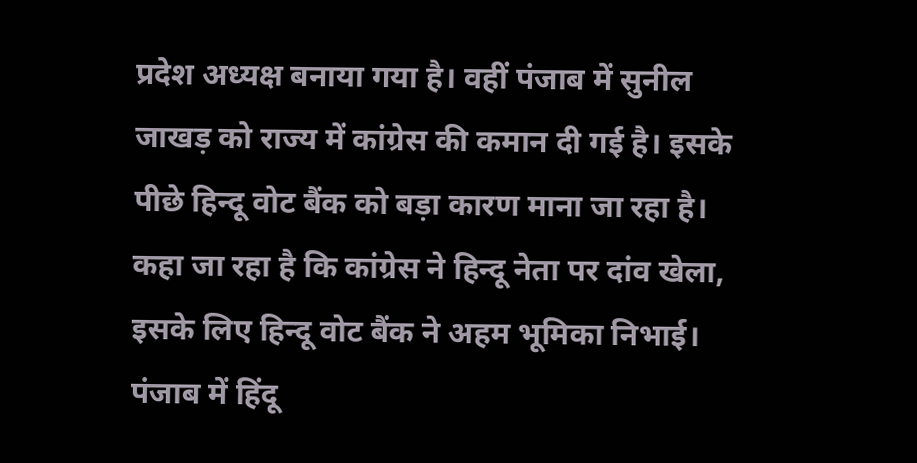प्रदेश अध्यक्ष बनाया गया है। वहीं पंजाब में सुनील जाखड़ को राज्य में कांग्रेस की कमान दी गई है। इसके पीछे हिन्दू वोट बैंक को बड़ा कारण माना जा रहा है।
कहा जा रहा है कि कांग्रेस ने हिन्दू नेता पर दांव खेला, इसके लिए हिन्दू वोट बैंक ने अहम भूमिका निभाई। पंजाब में हिंदू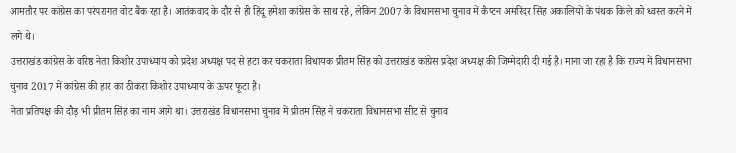आमतौर पर कांग्रेस का परंपरागत वोट बैंक रहा है। आतंकवाद के दौर से ही हिंदू हमेशा कांग्रेस के साथ रहे, लेकिन 2007 के विधानसभा चुनाव में कैप्टन अमरिंदर सिंह अकालियों के पंथक किले को ध्वस्त करने में लगे थे।
उत्तराखंड कांग्रेस के वरिष्ठ नेता किशोर उपाध्याय को प्रदेश अध्यक्ष पद से हटा कर चकराता विधायक प्रीतम सिंह को उत्तराखंड कांग्रेस प्रदेश अध्यक्ष की जिम्मेदारी दी गई है। माना जा रहा है कि राज्य में विधानसभा चुनाव 2017 में कांग्रेस की हार का ठीकरा किशोर उपाध्याय के ऊपर फूटा है।
नेता प्रतिपक्ष की दौड़ भी प्रीतम सिंह का नाम आगे था। उत्तराखंड विधानसभा चुनाव में प्रीतम सिंह ने चकराता विधानसभा सीट से चुनाव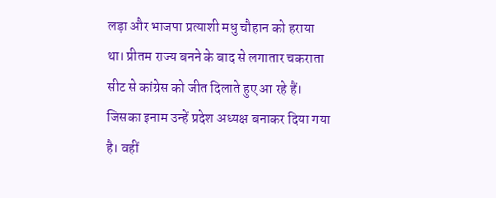लड़ा और भाजपा प्रत्याशी मधु चौहान को हराया था। प्रीतम राज्य बनने के बाद से लगातार चकराता सीट से कांग्रेस को जीत दिलाते हुए आ रहे हैं। जिसका इनाम उन्हें प्रदेश अध्यक्ष बनाकर दिया गया है। वहीं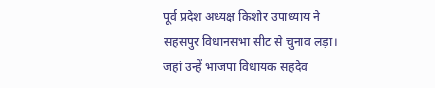पूर्व प्रदेश अध्यक्ष किशोर उपाध्याय ने सहसपुर विधानसभा सीट से चुनाव लड़ा। जहां उन्हें भाजपा विधायक सहदेव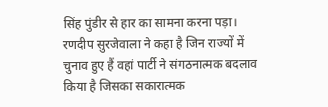सिंह पुंडीर से हार का सामना करना पड़ा।
रणदीप सुरजेवाला ने कहा है जिन राज्यों में चुनाव हुए हैं वहां पार्टी ने संगठनात्मक बदलाव किया है जिसका सकारात्मक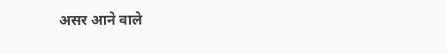असर आने वाले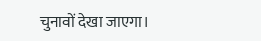चुनावों देखा जाएगा।